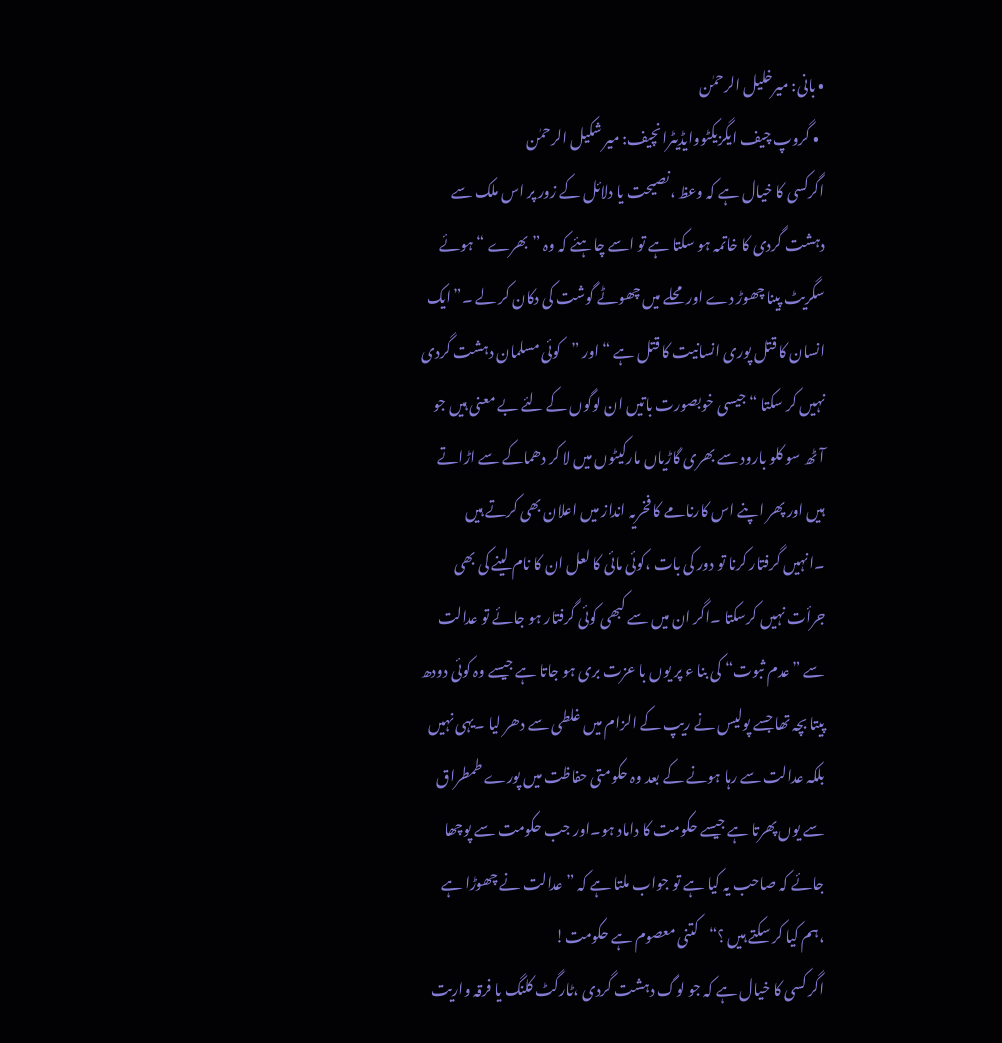• بانی: میرخلیل الرحمٰن
  • گروپ چیف ایگزیکٹووایڈیٹرانچیف: میر شکیل الرحمٰن
اگرکسی کا خیال ہے کہ وعظ ،نصیحت یا دلائل کے زور پر اس ملک سے دہشت گردی کا خاتمہ ہو سکتا ہے تو اسے چاہئے کہ وہ ”بھرے “ ہوئے سگریٹ پینا چھوڑ دے اور محلے میں چھوٹے گوشت کی دکان کر لے ۔”ایک انسان کا قتل پوری انسانیت کا قتل ہے “ اور ”کوئی مسلمان دہشت گردی نہیں کر سکتا “ جیسی خوبصورت باتیں ان لوگوں کے لئے بے معنی ہیں جو آٹھ سو کلو بارود سے بھری گاڑیاں مارکیٹوں میں لا کر دھماکے سے اڑاتے ہیں اور پھر اپنے اس کارنامے کا فخریہ انداز میں اعلان بھی کرتے ہیں ۔انہیں گرفتار کرنا تو دور کی بات ،کوئی مائی کا لعل ان کا نام لینے کی بھی جرأت نہیں کرسکتا ۔اگر ان میں سے کبھی کوئی گرفتار ہو جائے تو عدالت سے ”عدم ثبوت“ کی بنا ء پر یوں با عزت بری ہو جاتا ہے جیسے وہ کوئی دودھ پیتا بچہ تھا جسے پولیس نے ریپ کے الزام میں غلطی سے دھر لیا ۔یہی نہیں بلکہ عدالت سے رہا ہونے کے بعد وہ حکومتی حفاظت میں پورے طمطراق سے یوں پھرتا ہے جیسے حکومت کا داماد ہو۔اور جب حکومت سے پوچھا جائے کہ صاحب یہ کیا ہے تو جواب ملتا ہے کہ ”عدالت نے چھوڑا ہے ،ہم کیا کر سکتے ہیں ؟“کتنی معصوم ہے حکومت!
اگر کسی کا خیال ہے کہ جو لوگ دہشت گردی ،ٹارگٹ کلنگ یا فرقہ واریت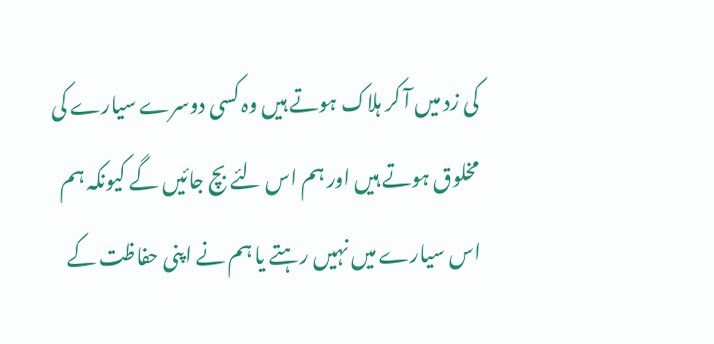کی زد میں آ کر ہلاک ہوتے ہیں وہ کسی دوسرے سیارے کی مخلوق ہوتے ہیں اور ہم اس لئے بچ جائیں گے کیونکہ ہم اس سیارے میں نہیں رہتے یا ہم نے اپنی حفاظت کے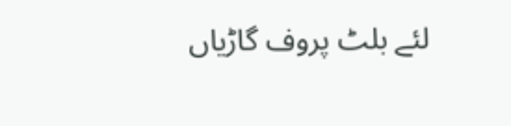لئے بلٹ پروف گاڑیاں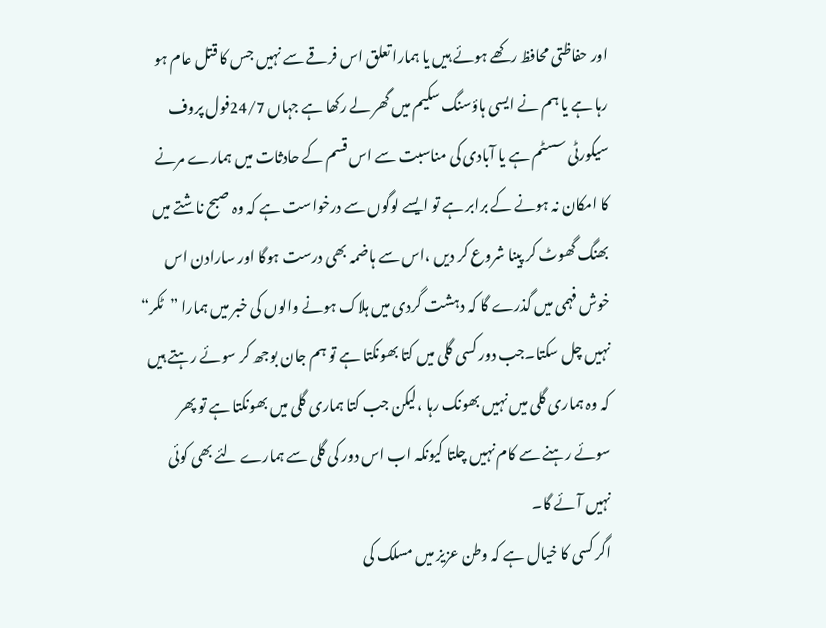اور حفاظتی محافظ رکھے ہوئے ہیں یا ہمارا تعلق اس فرقے سے نہیں جس کا قتل عام ہو رہا ہے یا ہم نے ایسی ہاؤسنگ سکیم میں گھر لے رکھا ہے جہاں 24/7فول پروف سیکورٹی سسٹم ہے یا آبادی کی مناسبت سے اس قسم کے حادثات میں ہمارے مرنے کا امکان نہ ہونے کے برابر ہے تو ایسے لوگوں سے درخواست ہے کہ وہ صبح ناشتے میں بھنگ گھوٹ کر پینا شروع کر دیں ،اس سے ہاضمہ بھی درست ہوگا اور سارادن اس خوش فہمی میں گذرے گا کہ دہشت گردی میں ہلاک ہونے والوں کی خبر میں ہمارا ”ٹکر“ نہیں چل سکتا۔جب دور کسی گلی میں کتا بھونکتا ہے تو ہم جان بوجھ کر سوئے رہتے ہیں کہ وہ ہماری گلی میں نہیں بھونک رہا ،لیکن جب کتا ہماری گلی میں بھونکتا ہے تو پھر سوئے رہنے سے کام نہیں چلتا کیونکہ اب اس دور کی گلی سے ہمارے لئے بھی کوئی نہیں آئے گا۔
اگر کسی کا خیال ہے کہ وطن عزیز میں مسلک کی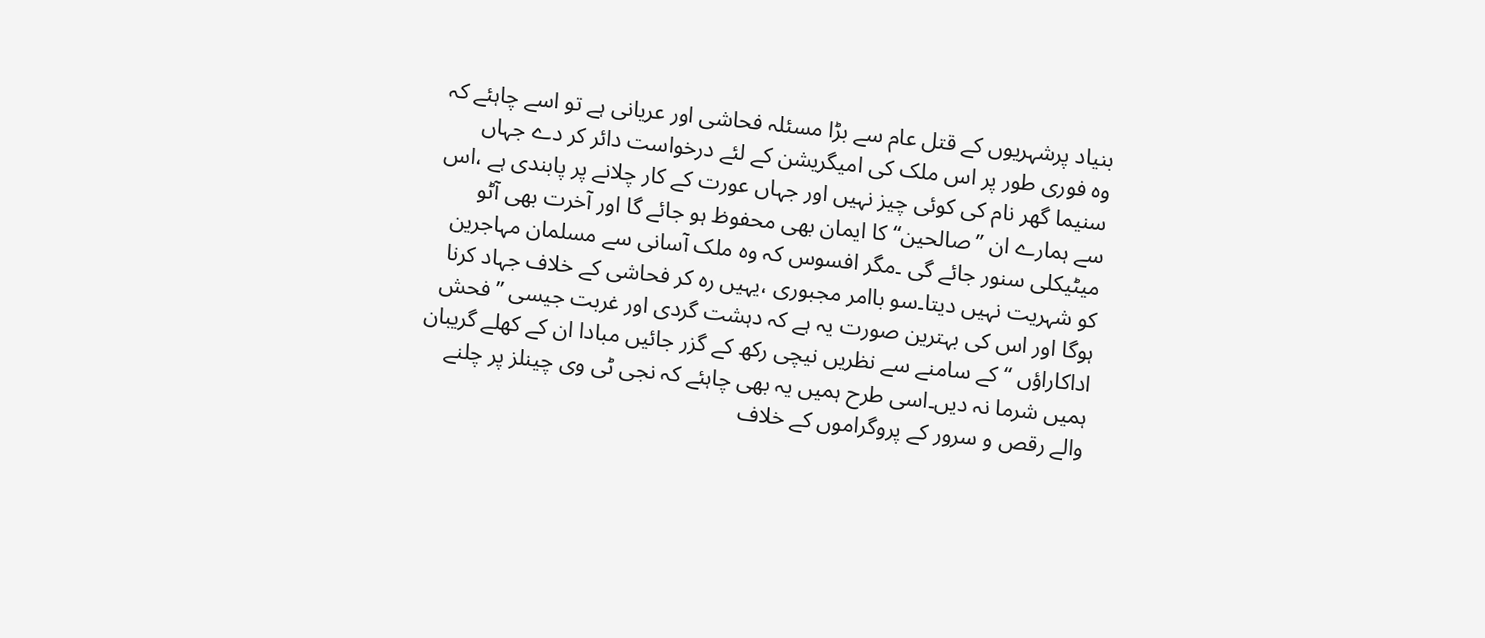بنیاد پرشہریوں کے قتل عام سے بڑا مسئلہ فحاشی اور عریانی ہے تو اسے چاہئے کہ وہ فوری طور پر اس ملک کی امیگریشن کے لئے درخواست دائر کر دے جہاں سنیما گھر نام کی کوئی چیز نہیں اور جہاں عورت کے کار چلانے پر پابندی ہے ،اس سے ہمارے ان ”صالحین“ کا ایمان بھی محفوظ ہو جائے گا اور آخرت بھی آٹو میٹیکلی سنور جائے گی ۔مگر افسوس کہ وہ ملک آسانی سے مسلمان مہاجرین کو شہریت نہیں دیتا۔سو باامر مجبوری ،یہیں رہ کر فحاشی کے خلاف جہاد کرنا ہوگا اور اس کی بہترین صورت یہ ہے کہ دہشت گردی اور غربت جیسی ”فحش اداکاراؤں “کے سامنے سے نظریں نیچی رکھ کے گزر جائیں مبادا ان کے کھلے گریبان ہمیں شرما نہ دیں۔اسی طرح ہمیں یہ بھی چاہئے کہ نجی ٹی وی چینلز پر چلنے والے رقص و سرور کے پروگراموں کے خلاف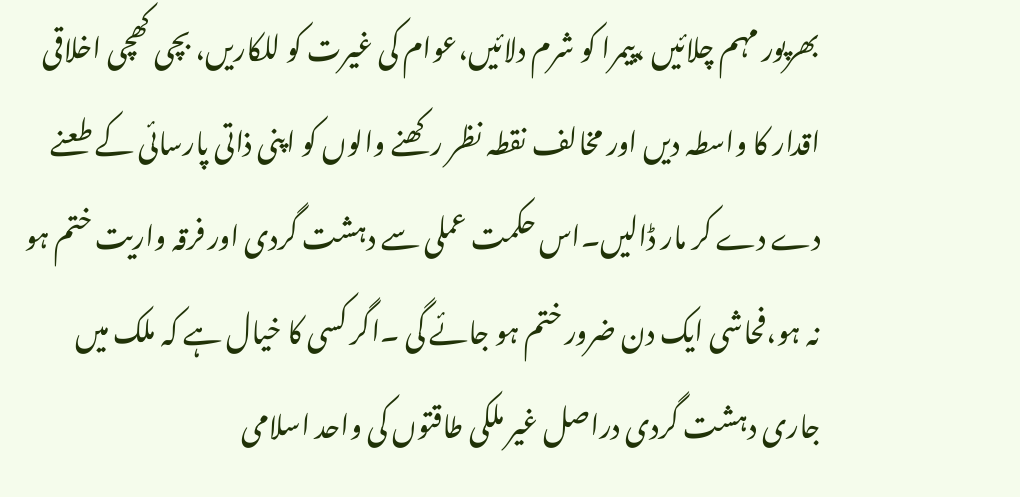بھرپور مہم چلائیں ،پیمرا کو شرم دلائیں،عوام کی غیرت کو للکاریں، بچی کھچی اخلاقی اقدار کا واسطہ دیں اور مخالف نقطہ نظر رکھنے والوں کو اپنی ذاتی پارسائی کے طعنے دے دے کر مار ڈالیں۔اس حکمت عملی سے دہشت گردی اور فرقہ واریت ختم ہو نہ ہو،فحاشی ایک دن ضرور ختم ہو جائے گی ۔اگر کسی کا خیال ہے کہ ملک میں جاری دہشت گردی دراصل غیر ملکی طاقتوں کی واحد اسلامی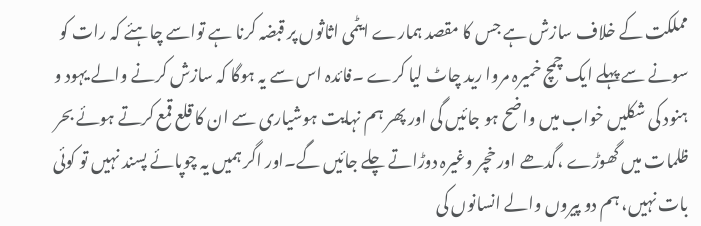مملکت کے خلاف سازش ہے جس کا مقصد ہمارے ایٹمی اثاثوں پر قبضہ کرنا ہے تواسے چاہئے کہ رات کو سونے سے پہلے ایک چمچ خمیرہ مروا رید چاٹ لیا کرے ۔فائدہ اس سے یہ ہوگا کہ سازش کرنے والے یہود و ہنود کی شکلیں خواب میں واضح ہو جائیں گی اور پھر ہم نہایت ہوشیاری سے ان کا قلع قمع کرتے ہوئے بحر ظلمات میں گھوڑے ،گدھے اور خچر وغیرہ دوڑاتے چلے جائیں گے۔اور اگر ہمیں یہ چوپائے پسند نہیں تو کوئی بات نہیں، ہم دو پیروں والے انسانوں کی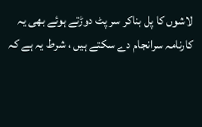لاشوں کا پل بناکر سر پٹ دوڑتے ہوئے بھی یہ کارنامہ سرانجام دے سکتے ہیں ، شرط یہ ہے کہ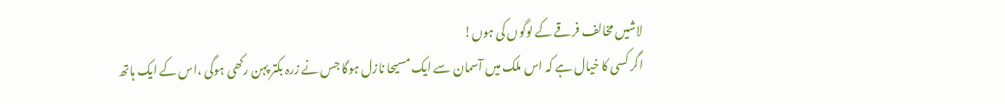لاشیں مخالف فرقے کے لوگوں کی ہوں!
اگر کسی کا خیال ہے کہ اس ملک میں آسمان سے ایک مسیحا نازل ہوگا جس نے زرہ بکتر پہن رکھی ہوگی ،اس کے ایک ہاتھ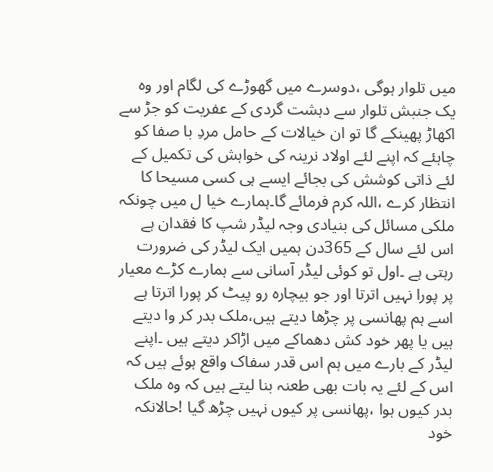میں تلوار ہوگی ،دوسرے میں گھوڑے کی لگام اور وہ یک جنبش تلوار سے دہشت گردی کے عفریت کو جڑ سے اکھاڑ پھینکے گا تو ان خیالات کے حامل مردِ با صفا کو چاہئے کہ اپنے لئے اولاد نرینہ کی خواہش کی تکمیل کے لئے ذاتی کوشش کی بجائے ایسے ہی کسی مسیحا کا انتظار کرے ،اللہ کرم فرمائے گا۔ہمارے خیا ل میں چونکہ ملکی مسائل کی بنیادی وجہ لیڈر شپ کا فقدان ہے اس لئے سال کے 365دن ہمیں ایک لیڈر کی ضرورت رہتی ہے ۔اول تو کوئی لیڈر آسانی سے ہمارے کڑے معیار پر پورا نہیں اترتا اور جو بیچارہ رو پیٹ کر پورا اترتا ہے اسے ہم پھانسی پر چڑھا دیتے ہیں،ملک بدر کر وا دیتے ہیں یا پھر خود کش دھماکے میں اڑاکر دیتے ہیں ۔اپنے لیڈر کے بارے میں ہم اس قدر سفاک واقع ہوئے ہیں کہ اس کے لئے یہ بات بھی طعنہ بنا لیتے ہیں کہ وہ ملک بدر کیوں ہوا ،پھانسی پر کیوں نہیں چڑھ گیا !حالانکہ خود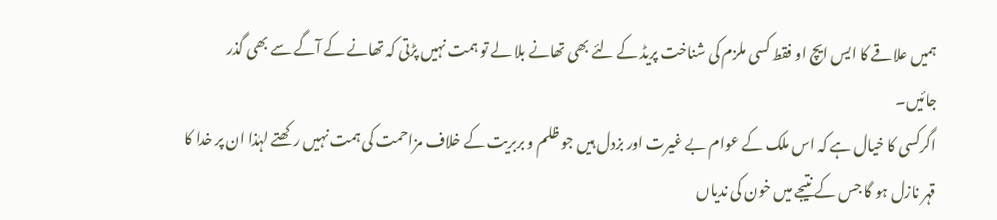ہمیں علاقے کا ایس ایچ او فقط کسی ملزم کی شناخت پریڈ کے لئے بھی تھانے بلا لے تو ہمت نہیں پڑتی کہ تھانے کے آگے سے بھی گذر جائیں۔
اگرکسی کا خیال ہے کہ اس ملک کے عوام بے غیرت اور بزدل ہیں جو ظلم و بربریت کے خلاف مزاحمت کی ہمت نہیں رکھتے لہٰذا ان پر خدا کا قہر نازل ہو گا جس کے نتیجے میں خون کی ندیاں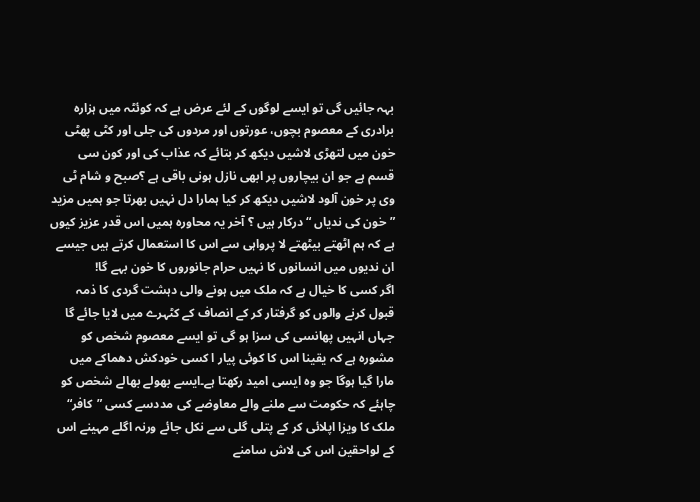بہہ جائیں گی تو ایسے لوگوں کے لئے عرض ہے کہ کوئٹہ میں ہزارہ برادری کے معصوم بچوں، عورتوں اور مردوں کی جلی اور کٹی پھٹی خون میں لتھڑی لاشیں دیکھ کر بتائے کہ عذاب کی اور کون سی قسم ہے جو ان بیچاروں پر ابھی نازل ہونی باقی ہے ؟صبح و شام ٹی وی پر خون آلود لاشیں دیکھ کر کیا ہمارا دل نہیں بھرتا جو ہمیں مزید ”خون کی ندیاں “ درکار ہیں ؟ آخر یہ محاورہ ہمیں اس قدر عزیز کیوں ہے کہ ہم اٹھتے بیٹھتے لا پرواہی سے اس کا استعمال کرتے ہیں جیسے ان ندیوں میں انسانوں کا نہیں حرام جانوروں کا خون بہے گا!
اگر کسی کا خیال ہے کہ ملک میں ہونے والی دہشت گردی کا ذمہ قبول کرنے والوں کو گرفتار کر کے انصاف کے کٹہرے میں لایا جائے گا جہاں انہیں پھانسی کی سزا ہو گی تو ایسے معصوم شخص کو مشورہ ہے کہ یقینا اس کا کوئی پیار ا کسی خودکش دھماکے میں مارا گیا ہوگا جو وہ ایسی امید رکھتا ہے۔ایسے بھولے بھالے شخص کو چاہئے کہ حکومت سے ملنے والے معاوضے کی مددسے کسی ”کافر“ ملک کا ویزا اپلائی کر کے پتلی گلی سے نکل جائے ورنہ اگلے مہینے اس کے لواحقین اس کی لاش سامنے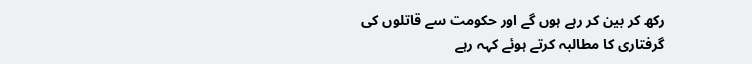رکھ کر بین کر رہے ہوں گے اور حکومت سے قاتلوں کی گرفتاری کا مطالبہ کرتے ہوئے کہہ رہے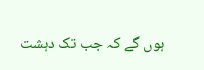ہوں گے کہ جب تک دہشت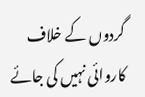گردوں کے خلاف کاروائی نہیں کی جائے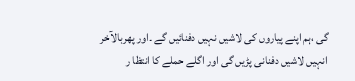گی ،ہم اپنے پیاروں کی لاشیں نہیں دفنائیں گے ۔اور پھربالآخر انہیں لاشیں دفنانی پڑیں گی اور اگلے حملے کا انتظا ر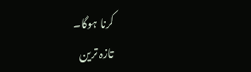کرنا ہوگا۔
تازہ ترین